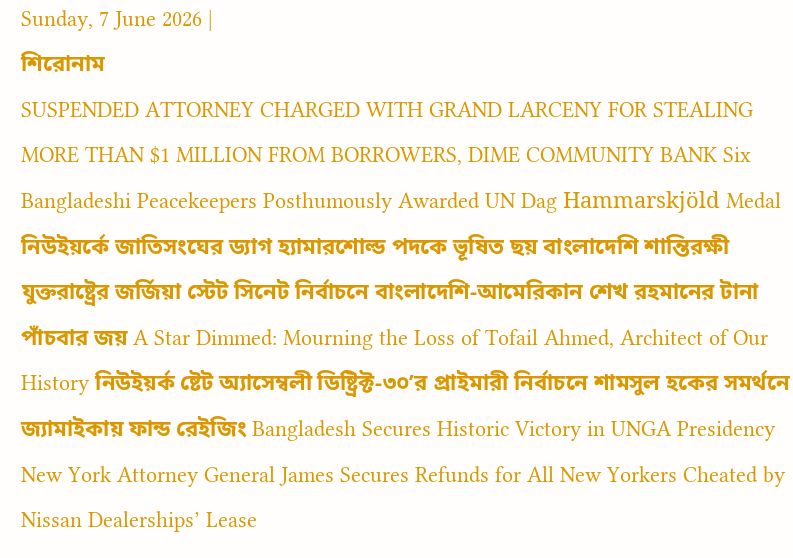Sunday, 7 June 2026 |
শিরোনাম
SUSPENDED ATTORNEY CHARGED WITH GRAND LARCENY FOR STEALING MORE THAN $1 MILLION FROM BORROWERS, DIME COMMUNITY BANK Six Bangladeshi Peacekeepers Posthumously Awarded UN Dag Hammarskjöld Medal নিউইয়র্কে জাতিসংঘের ড্যাগ হ্যামারশোল্ড পদকে ভূষিত ছয় বাংলাদেশি শান্তিরক্ষী যুক্তরাষ্ট্রের জর্জিয়া স্টেট সিনেট নির্বাচনে বাংলাদেশি-আমেরিকান শেখ রহমানের টানা পাঁচবার জয় A Star Dimmed: Mourning the Loss of Tofail Ahmed, Architect of Our History নিউইয়র্ক ষ্টেট অ্যাসেম্বলী ডিষ্ট্রিক্ট-৩০’র প্রাইমারী নির্বাচনে শামসুল হকের সমর্থনে জ্যামাইকায় ফান্ড রেইজিং Bangladesh Secures Historic Victory in UNGA Presidency New York Attorney General James Secures Refunds for All New Yorkers Cheated by Nissan Dealerships’ Lease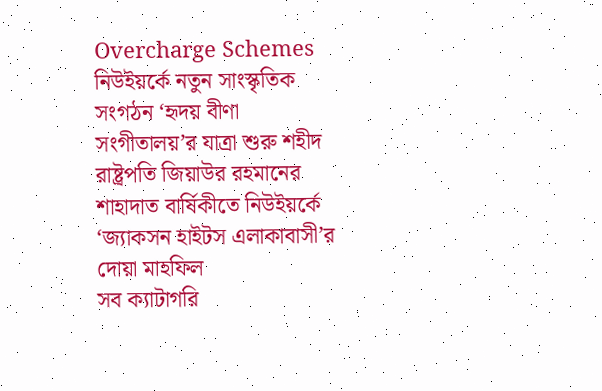Overcharge Schemes নিউইয়র্কে নতুন সাংস্কৃতিক সংগঠন ‘হৃদয় বীণা সংগীতালয়’র যাত্রা শুরু শহীদ রাষ্ট্রপতি জিয়াউর রহমানের শাহাদাত বার্ষিকীতে নিউইয়র্কে ‘জ্যাকসন হাইটস এলাকাবাসী’র দোয়া মাহফিল
সব ক্যাটাগরি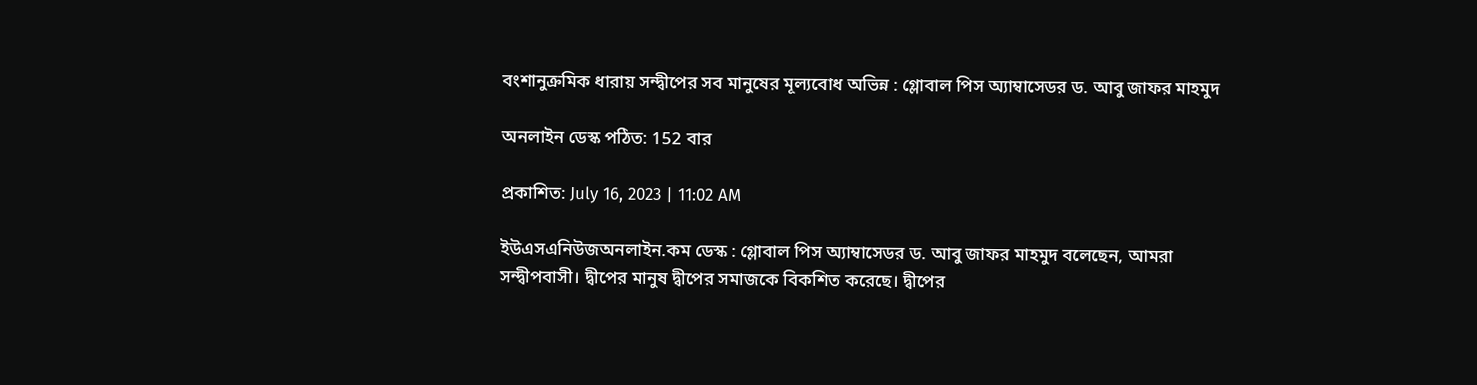বংশানুক্রমিক ধারায় সন্দ্বীপের সব মানুষের মূল্যবোধ অভিন্ন : গ্লোবাল পিস অ্যাম্বাসেডর ড. আবু জাফর মাহমুদ

অনলাইন ডেস্ক পঠিত: 152 বার

প্রকাশিত: July 16, 2023 | 11:02 AM

ইউএসএনিউজঅনলাইন.কম ডেস্ক : গ্লোবাল পিস অ্যাম্বাসেডর ড. আবু জাফর মাহমুদ বলেছেন, আমরা সন্দ্বীপবাসী। দ্বীপের মানুষ দ্বীপের সমাজকে বিকশিত করেছে। দ্বীপের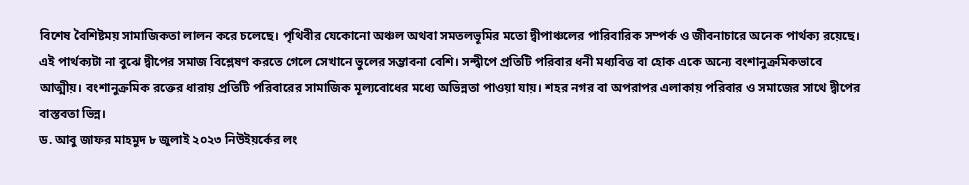বিশেষ বৈশিষ্টময় সামাজিকতা লালন করে চলেছে। পৃথিবীর যেকোনো অঞ্চল অথবা সমতলভূমির মতো দ্বীপাঞ্চলের পারিবারিক সম্পর্ক ও জীবনাচারে অনেক পার্থক্য রয়েছে। এই পার্থক্যটা না বুঝে দ্বীপের সমাজ বিশ্লেষণ করতে গেলে সেখানে ভুলের সম্ভাবনা বেশি। সন্দ্বীপে প্রতিটি পরিবার ধনী মধ্যবিত্ত বা হোক একে অন্যে বংশানুক্রমিকভাবে আত্মীয়। বংশানুক্রমিক রক্তের ধারায় প্রতিটি পরিবারের সামাজিক মূল্যবোধের মধ্যে অভিন্নতা পাওয়া যায়। শহর নগর বা অপরাপর এলাকায় পরিবার ও সমাজের সাথে দ্বীপের বাস্তবতা ভিন্ন।
ড. আবু জাফর মাহমুদ ৮ জুলাই ২০২৩ নিউইয়র্কের লং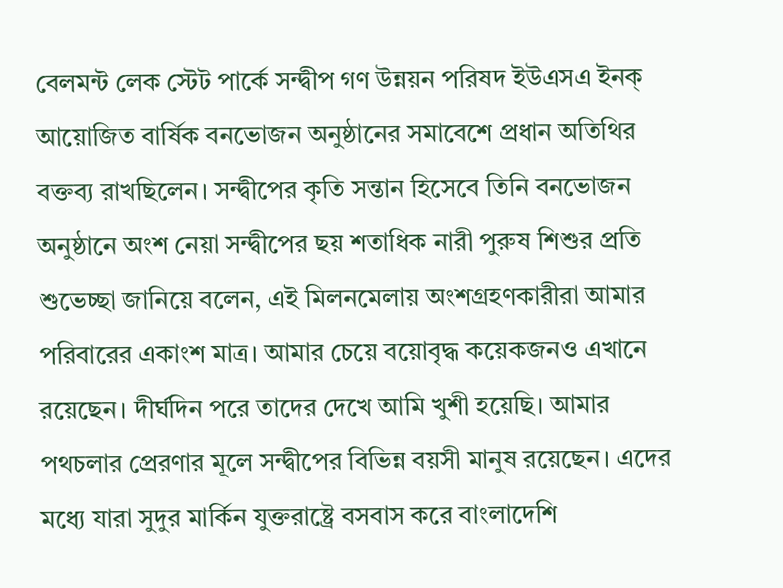বেলমন্ট লেক স্টেট পার্কে সন্দ্বীপ গণ উন্নয়ন পরিষদ ইউএসএ ইনক্ আয়োজিত বার্ষিক বনভোজন অনুষ্ঠানের সমাবেশে প্রধান অতিথির বক্তব্য রাখছিলেন। সন্দ্বীপের কৃতি সন্তান হিসেবে তিনি বনভোজন অনুষ্ঠানে অংশ নেয়া সন্দ্বীপের ছয় শতাধিক নারী পুরুষ শিশুর প্রতি শুভেচ্ছা জানিয়ে বলেন, এই মিলনমেলায় অংশগ্রহণকারীরা আমার পরিবারের একাংশ মাত্র। আমার চেয়ে বয়োবৃদ্ধ কয়েকজনও এখানে রয়েছেন। দীর্ঘদিন পরে তাদের দেখে আমি খুশী হয়েছি। আমার পথচলার প্রেরণার মূলে সন্দ্বীপের বিভিন্ন বয়সী মানুষ রয়েছেন। এদের মধ্যে যারা সুদুর মার্কিন যুক্তরাষ্ট্রে বসবাস করে বাংলাদেশি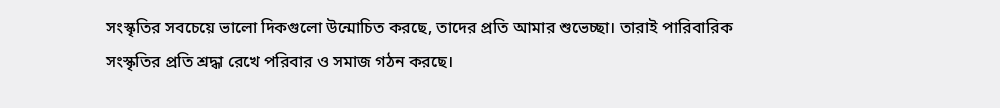সংস্কৃতির সবচেয়ে ভালো দিকগুলো উন্মোচিত করছে, তাদের প্রতি আমার শুভেচ্ছা। তারাই পারিবারিক সংস্কৃতির প্রতি শ্রদ্ধা রেখে পরিবার ও সমাজ গঠন করছে।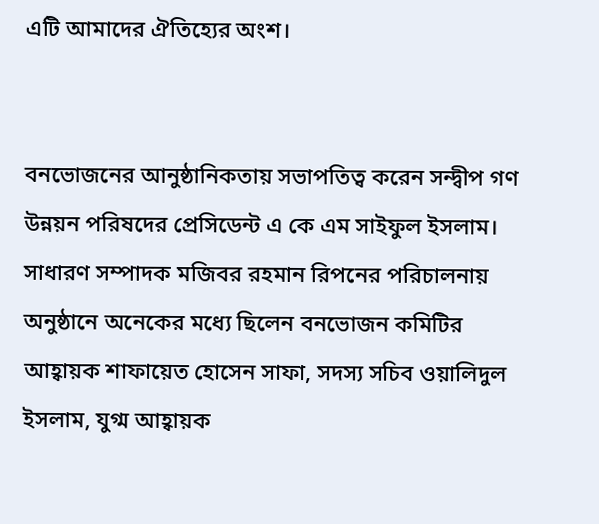এটি আমাদের ঐতিহ্যের অংশ।


বনভোজনের আনুষ্ঠানিকতায় সভাপতিত্ব করেন সন্দ্বীপ গণ উন্নয়ন পরিষদের প্রেসিডেন্ট এ কে এম সাইফুল ইসলাম। সাধারণ সম্পাদক মজিবর রহমান রিপনের পরিচালনায় অনুষ্ঠানে অনেকের মধ্যে ছিলেন বনভোজন কমিটির আহ্বায়ক শাফায়েত হোসেন সাফা, সদস্য সচিব ওয়ালিদুল ইসলাম, যুগ্ম আহ্বায়ক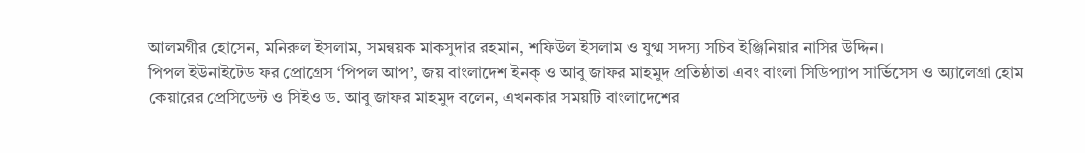আলমগীর হোসেন, মনিরুল ইসলাম, সমন্বয়ক মাকসুদার রহমান, শফিউল ইসলাম ও যুগ্ম সদস্য সচিব ইঞ্জিনিয়ার নাসির উদ্দিন।
পিপল ইউনাইটেড ফর প্রোগ্রেস ‘পিপল আপ’, জয় বাংলাদেশ ইনক্ ও আবু জাফর মাহমুদ প্রতিষ্ঠাতা এবং বাংলা সিডিপ্যাপ সার্ভিসেস ও অ্যালেগ্রা হোম কেয়ারের প্রেসিডেন্ট ও সিইও ড. আবু জাফর মাহমুদ বলেন, এখনকার সময়টি বাংলাদেশের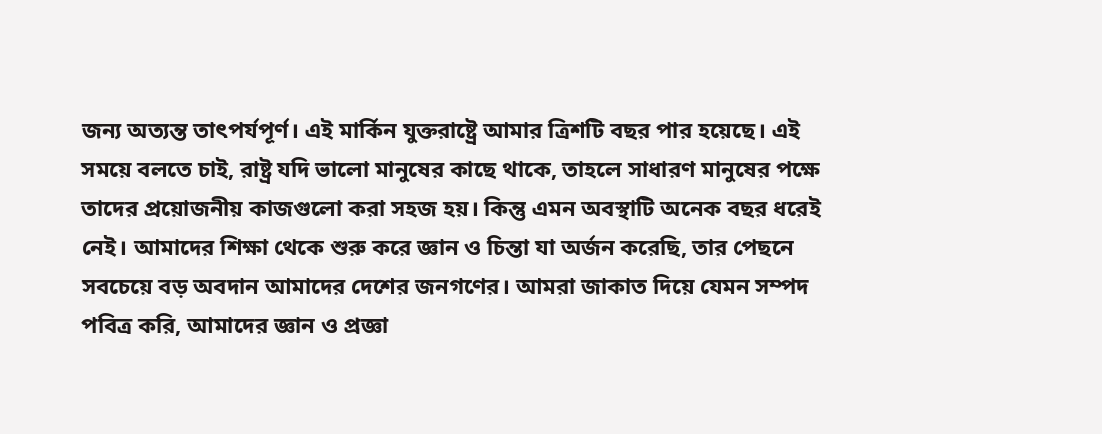জন্য অত্যন্ত তাৎপর্যপূর্ণ। এই মার্কিন যুক্তরাষ্ট্রে আমার ত্রিশটি বছর পার হয়েছে। এই সময়ে বলতে চাই, রাষ্ট্র যদি ভালো মানুষের কাছে থাকে, তাহলে সাধারণ মানুষের পক্ষে তাদের প্রয়োজনীয় কাজগুলো করা সহজ হয়। কিন্তু এমন অবস্থাটি অনেক বছর ধরেই নেই। আমাদের শিক্ষা থেকে শুরু করে জ্ঞান ও চিন্তা যা অর্জন করেছি, তার পেছনে সবচেয়ে বড় অবদান আমাদের দেশের জনগণের। আমরা জাকাত দিয়ে যেমন সম্পদ পবিত্র করি, আমাদের জ্ঞান ও প্রজ্ঞা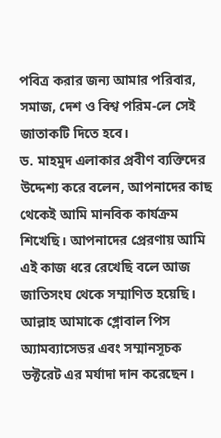পবিত্র করার জন্য আমার পরিবার, সমাজ, দেশ ও বিশ্ব পরিম-লে সেই জাতাকটি দিতে হবে।
ড. মাহমুদ এলাকার প্রবীণ ব্যক্তিদের উদ্দেশ্য করে বলেন, আপনাদের কাছ থেকেই আমি মানবিক কার্যক্রম শিখেছি। আপনাদের প্রেরণায় আমি এই কাজ ধরে রেখেছি বলে আজ জাতিসংঘ থেকে সম্মাণিত হয়েছি। আল্লাহ আমাকে গ্লোবাল পিস অ্যামব্যাসেডর এবং সম্মানসূচক ডক্টরেট এর মর্যাদা দান করেছেন।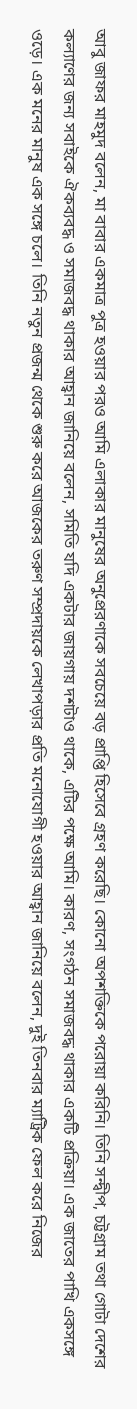আবু জাফর মাহমুদ বলেন, মা বাবার একমাত্র পুত্র হওয়ার পরও আমি এলাকার মানুষের অনুপ্রেরণাকে সবচেয়ে বড় প্রাপ্তি হিসেবে গ্রহণ করেছি। কোনো অপশক্তিকে পরোয়া করিনি। তিনি সন্দ্বীপ, চট্টগ্রাম তথা গোটা দেশের কল্যাণের জন্য সবাইকে ঐকব্যবদ্ধ ও সমাজবদ্ধ থাকার আহ্বান জানিয়ে বলেন, সমিতি যদি একটার জায়গায় দশটাও থাকে, এটির পক্ষে আমি। কারণ, সংগঠন সমাজবদ্ধ থাকার একটি প্রক্রিয়া। এক জাতের পাখি একসঙ্গে ওড়ে। এক মনের মানুষ এক সঙ্গে চলে। তিনি নতুন প্রজন্ম থেকে শুরু করে আজকের তরুণ সম্প্রদায়কে লেখাপড়ার প্রতি মনোযোগী হওয়ার আহ্বান জানিয়ে বলেন, দুই তিনবার ম্যাট্রিক ফেল করে নিজের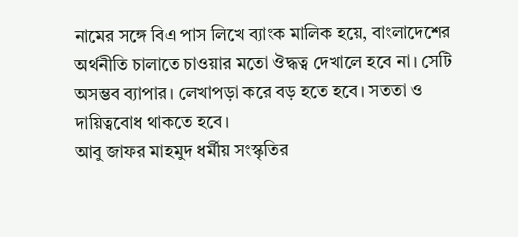নামের সঙ্গে বিএ পাস লিখে ব্যাংক মালিক হয়ে, বাংলাদেশের অর্থনীতি চালাতে চাওয়ার মতো ঔদ্ধত্ব দেখালে হবে না। সেটি অসম্ভব ব্যাপার। লেখাপড়া করে বড় হতে হবে। সততা ও দায়িত্ববোধ থাকতে হবে।
আবু জাফর মাহমুদ ধর্মীয় সংস্কৃতির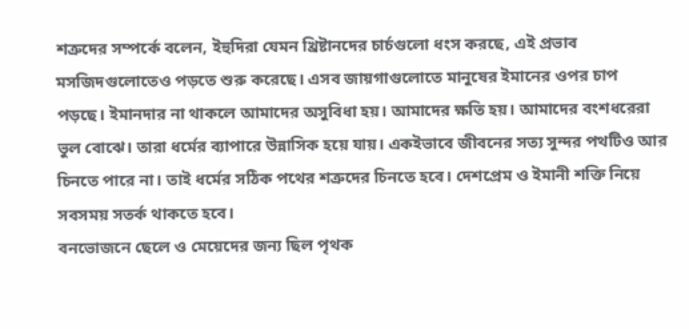শত্রুদের সম্পর্কে বলেন, ইহুদিরা যেমন খ্রিষ্টানদের চার্চগুলো ধংস করছে, এই প্রভাব মসজিদগুলোতেও পড়তে শুরু করেছে। এসব জায়গাগুলোতে মানুষের ইমানের ওপর চাপ পড়ছে। ইমানদার না থাকলে আমাদের অসুবিধা হয়। আমাদের ক্ষতি হয়। আমাদের বংশধরেরা ভুল বোঝে। তারা ধর্মের ব্যাপারে উন্নাসিক হয়ে যায়। একইভাবে জীবনের সত্য সুন্দর পথটিও আর চিনতে পারে না। তাই ধর্মের সঠিক পথের শত্রুদের চিনতে হবে। দেশপ্রেম ও ইমানী শক্তি নিয়ে সবসময় সতর্ক থাকতে হবে।
বনভোজনে ছেলে ও মেয়েদের জন্য ছিল পৃথক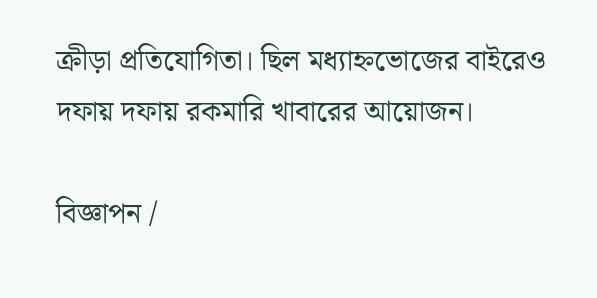ক্রীড়া প্রতিযোগিতা। ছিল মধ্যাহ্নভোজের বাইরেও দফায় দফায় রকমারি খাবারের আয়োজন।

বিজ্ঞাপন /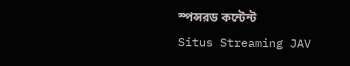স্পন্সরড কন্টেন্ট
Situs Streaming JAV